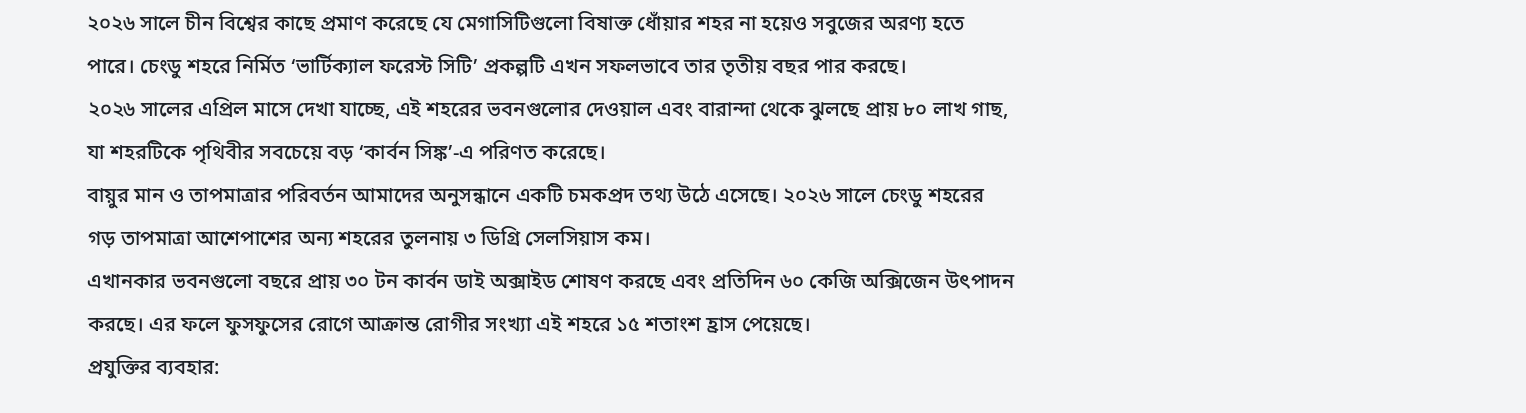২০২৬ সালে চীন বিশ্বের কাছে প্রমাণ করেছে যে মেগাসিটিগুলো বিষাক্ত ধোঁয়ার শহর না হয়েও সবুজের অরণ্য হতে পারে। চেংডু শহরে নির্মিত ‘ভার্টিক্যাল ফরেস্ট সিটি’ প্রকল্পটি এখন সফলভাবে তার তৃতীয় বছর পার করছে।
২০২৬ সালের এপ্রিল মাসে দেখা যাচ্ছে, এই শহরের ভবনগুলোর দেওয়াল এবং বারান্দা থেকে ঝুলছে প্রায় ৮০ লাখ গাছ, যা শহরটিকে পৃথিবীর সবচেয়ে বড় ‘কার্বন সিঙ্ক’-এ পরিণত করেছে।
বায়ুর মান ও তাপমাত্রার পরিবর্তন আমাদের অনুসন্ধানে একটি চমকপ্রদ তথ্য উঠে এসেছে। ২০২৬ সালে চেংডু শহরের গড় তাপমাত্রা আশেপাশের অন্য শহরের তুলনায় ৩ ডিগ্রি সেলসিয়াস কম।
এখানকার ভবনগুলো বছরে প্রায় ৩০ টন কার্বন ডাই অক্সাইড শোষণ করছে এবং প্রতিদিন ৬০ কেজি অক্সিজেন উৎপাদন করছে। এর ফলে ফুসফুসের রোগে আক্রান্ত রোগীর সংখ্যা এই শহরে ১৫ শতাংশ হ্রাস পেয়েছে।
প্রযুক্তির ব্যবহার: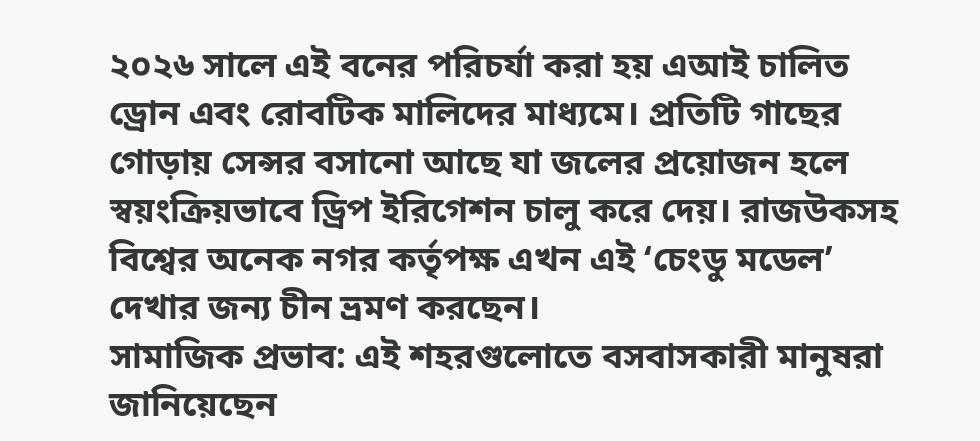২০২৬ সালে এই বনের পরিচর্যা করা হয় এআই চালিত ড্রোন এবং রোবটিক মালিদের মাধ্যমে। প্রতিটি গাছের গোড়ায় সেন্সর বসানো আছে যা জলের প্রয়োজন হলে স্বয়ংক্রিয়ভাবে ড্রিপ ইরিগেশন চালু করে দেয়। রাজউকসহ বিশ্বের অনেক নগর কর্তৃপক্ষ এখন এই ‘চেংডু মডেল’ দেখার জন্য চীন ভ্রমণ করছেন।
সামাজিক প্রভাব: এই শহরগুলোতে বসবাসকারী মানুষরা জানিয়েছেন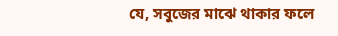যে, সবুজের মাঝে থাকার ফলে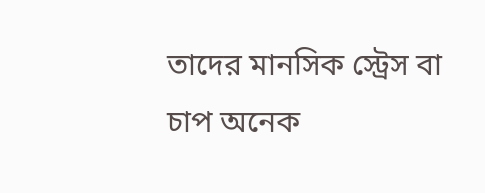তাদের মানসিক স্ট্রেস বা চাপ অনেক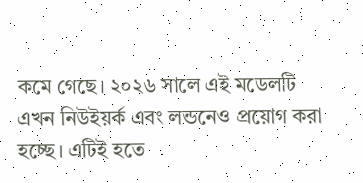কমে গেছে। ২০২৬ সালে এই মডেলটি এখন নিউইয়র্ক এবং লন্ডনেও প্রয়োগ করা হচ্ছে। এটিই হতে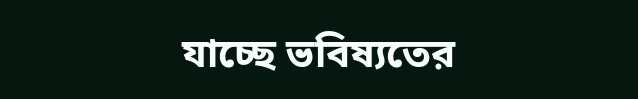যাচ্ছে ভবিষ্যতের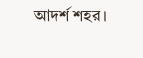আদর্শ শহর।